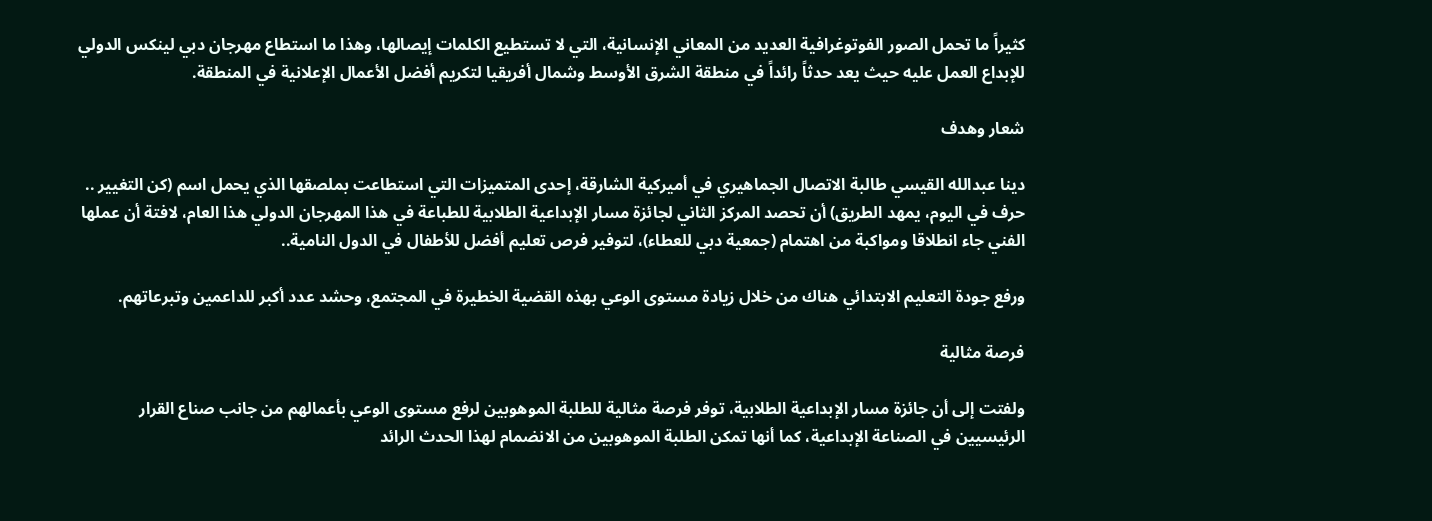كثيراً ما تحمل الصور الفوتوغرافية العديد من المعاني الإنسانية، التي لا تستطيع الكلمات إيصالها، وهذا ما استطاع مهرجان دبي لينكس الدولي للإبداع العمل عليه حيث يعد حدثاً رائداً في منطقة الشرق الأوسط وشمال أفريقيا لتكريم أفضل الأعمال الإعلانية في المنطقة.

شعار وهدف

دينا عبدالله القيسي طالبة الاتصال الجماهيري في أميركية الشارقة، إحدى المتميزات التي استطاعت بملصقها الذي يحمل اسم (كن التغيير .. حرف في اليوم، يمهد الطريق) أن تحصد المركز الثاني لجائزة مسار الإبداعية الطلابية للطباعة في هذا المهرجان الدولي هذا العام، لافتة أن عملها الفني جاء انطلاقا ومواكبة من اهتمام (جمعية دبي للعطاء)، لتوفير فرص تعليم أفضل للأطفال في الدول النامية..

ورفع جودة التعليم الابتدائي هناك من خلال زيادة مستوى الوعي بهذه القضية الخطيرة في المجتمع، وحشد عدد أكبر للداعمين وتبرعاتهم.

فرصة مثالية

ولفتت إلى أن جائزة مسار الإبداعية الطلابية، توفر فرصة مثالية للطلبة الموهوبين لرفع مستوى الوعي بأعمالهم من جانب صناع القرار الرئيسيين في الصناعة الإبداعية، كما أنها تمكن الطلبة الموهوبين من الانضمام لهذا الحدث الرائد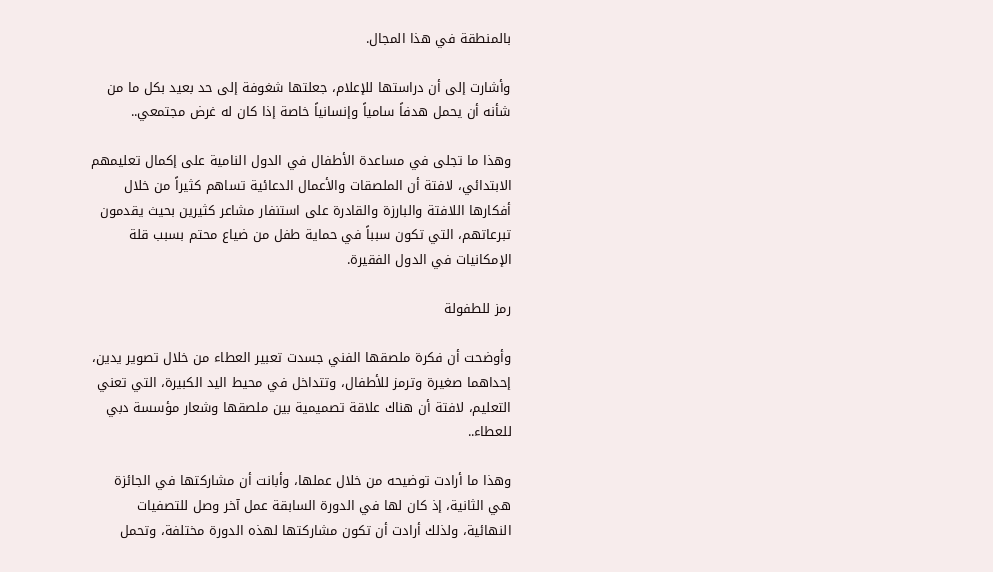بالمنطقة في هذا المجال.

وأشارت إلى أن دراستها للإعلام، جعلتها شغوفة إلى حد بعيد بكل ما من شأنه أن يحمل هدفاً سامياً وإنسانياً خاصة إذا كان له غرض مجتمعي..

وهذا ما تجلى في مساعدة الأطفال في الدول النامية على إكمال تعليمهم الابتدائي، لافتة أن الملصقات والأعمال الدعائية تساهم كثيراً من خلال أفكارها اللافتة والبارزة والقادرة على استنفار مشاعر كثيرين بحيث يقدمون تبرعاتهم، التي تكون سبباً في حماية طفل من ضياع محتم بسبب قلة الإمكانيات في الدول الفقيرة.

رمز للطفولة

وأوضحت أن فكرة ملصقها الفني جسدت تعبير العطاء من خلال تصوير يدين، إحداهما صغيرة وترمز للأطفال، وتتداخل في محيط اليد الكبيرة، التي تعني التعليم، لافتة أن هناك علاقة تصميمية بين ملصقها وشعار مؤسسة دبي للعطاء..

وهذا ما أرادت توضيحه من خلال عملها، وأبانت أن مشاركتها في الجائزة هي الثانية، إذ كان لها في الدورة السابقة عمل آخر وصل للتصفيات النهائية، ولذلك أرادت أن تكون مشاركتها لهذه الدورة مختلفة، وتحمل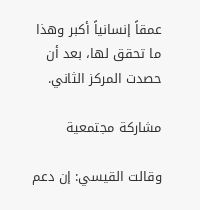عمقاً إنسانياً أكبر وهذا ما تحقق لها، بعد أن حصدت المركز الثاني.

مشاركة مجتمعية

وقالت القيسي: إن دعم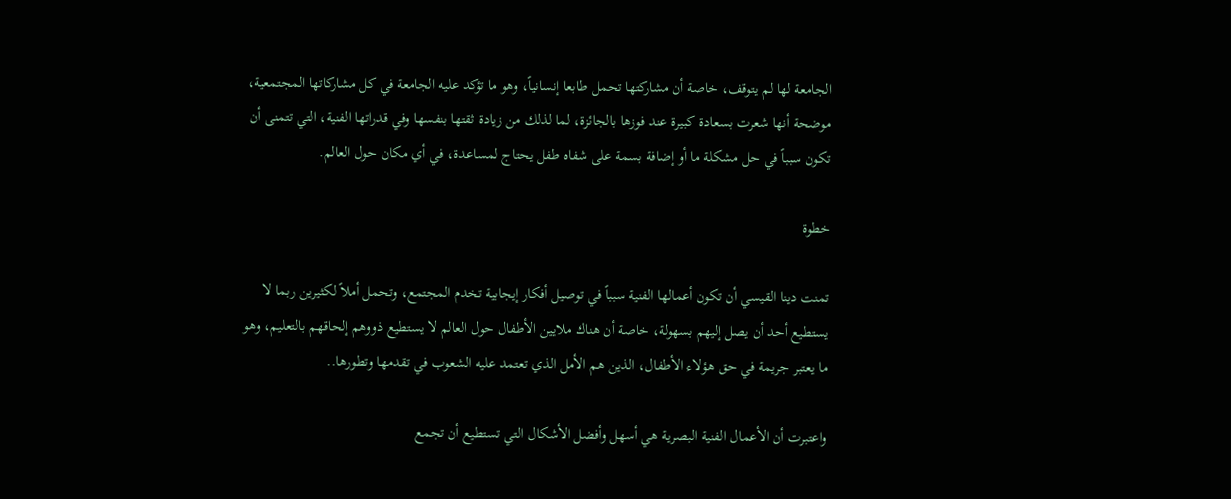الجامعة لها لم يتوقف، خاصة أن مشاركتها تحمل طابعا إنسانياً، وهو ما تؤكد عليه الجامعة في كل مشاركاتها المجتمعية، موضحة أنها شعرت بسعادة كبيرة عند فوزها بالجائزة، لما لذلك من زيادة ثقتها بنفسها وفي قدراتها الفنية، التي تتمنى أن تكون سبباً في حل مشكلة ما أو إضافة بسمة على شفاه طفل يحتاج لمساعدة، في أي مكان حول العالم.

خطوة

تمنت دينا القيسي أن تكون أعمالها الفنية سبباً في توصيل أفكار إيجابية تخدم المجتمع، وتحمل أملاً لكثيرين ربما لا يستطيع أحد أن يصل إليهم بسهولة، خاصة أن هناك ملايين الأطفال حول العالم لا يستطيع ذووهم إلحاقهم بالتعليم، وهو ما يعتبر جريمة في حق هؤلاء الأطفال، الذين هم الأمل الذي تعتمد عليه الشعوب في تقدمها وتطورها..

واعتبرت أن الأعمال الفنية البصرية هي أسهل وأفضل الأشكال التي تستطيع أن تجمع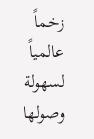زخماً عالمياً لسهولة وصولها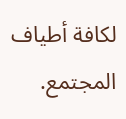لكافة أطياف المجتمع.